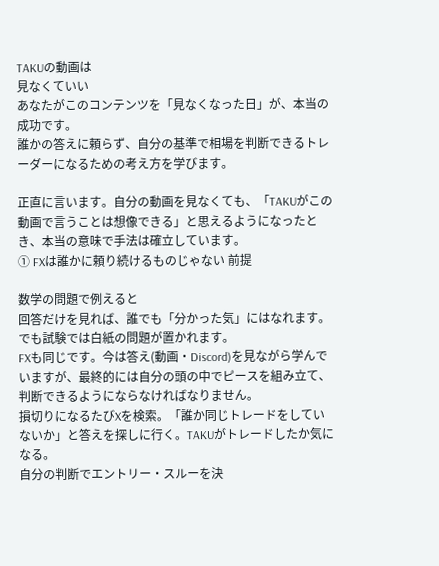TAKUの動画は
見なくていい
あなたがこのコンテンツを「見なくなった日」が、本当の成功です。
誰かの答えに頼らず、自分の基準で相場を判断できるトレーダーになるための考え方を学びます。

正直に言います。自分の動画を見なくても、「TAKUがこの動画で言うことは想像できる」と思えるようになったとき、本当の意味で手法は確立しています。
① FXは誰かに頼り続けるものじゃない 前提

数学の問題で例えると
回答だけを見れば、誰でも「分かった気」にはなれます。でも試験では白紙の問題が置かれます。
FXも同じです。今は答え(動画・Discord)を見ながら学んでいますが、最終的には自分の頭の中でピースを組み立て、判断できるようにならなければなりません。
損切りになるたびXを検索。「誰か同じトレードをしていないか」と答えを探しに行く。TAKUがトレードしたか気になる。
自分の判断でエントリー・スルーを決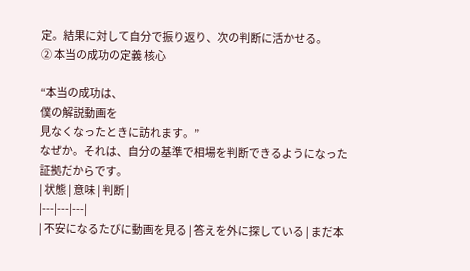定。結果に対して自分で振り返り、次の判断に活かせる。
② 本当の成功の定義 核心

“本当の成功は、
僕の解説動画を
見なくなったときに訪れます。”
なぜか。それは、自分の基準で相場を判断できるようになった証拠だからです。
| 状態 | 意味 | 判断 |
|---|---|---|
| 不安になるたびに動画を見る | 答えを外に探している | まだ本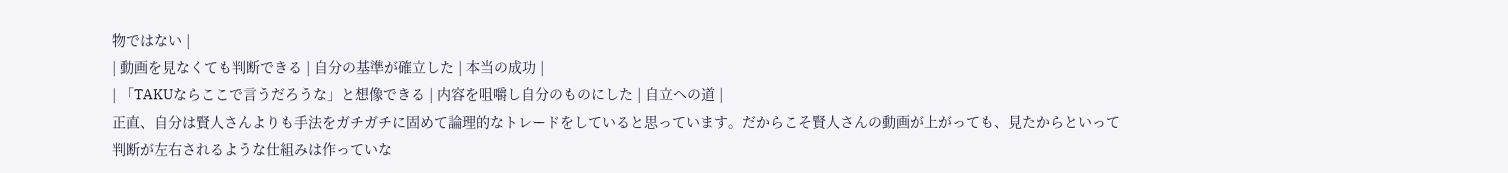物ではない |
| 動画を見なくても判断できる | 自分の基準が確立した | 本当の成功 |
| 「TAKUならここで言うだろうな」と想像できる | 内容を咀嚼し自分のものにした | 自立への道 |
正直、自分は賢人さんよりも手法をガチガチに固めて論理的なトレードをしていると思っています。だからこそ賢人さんの動画が上がっても、見たからといって判断が左右されるような仕組みは作っていな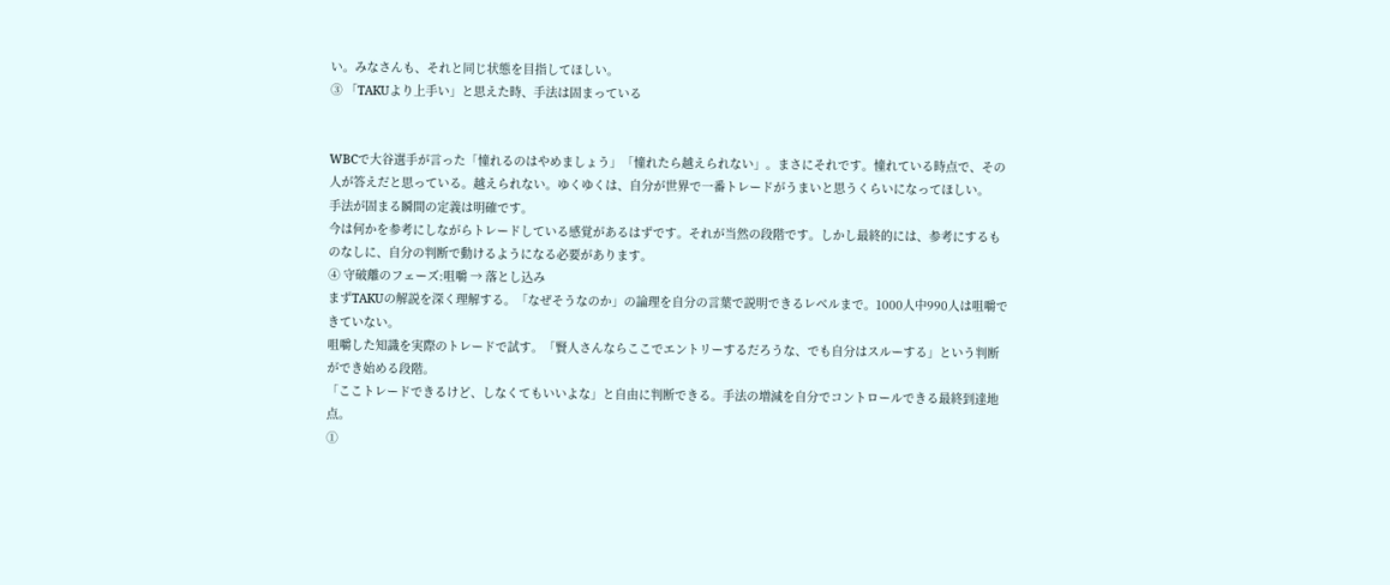い。みなさんも、それと同じ状態を目指してほしい。
③ 「TAKUより上手い」と思えた時、手法は固まっている


WBCで大谷選手が言った「憧れるのはやめましょう」「憧れたら越えられない」。まさにそれです。憧れている時点で、その人が答えだと思っている。越えられない。ゆくゆくは、自分が世界で一番トレードがうまいと思うくらいになってほしい。
手法が固まる瞬間の定義は明確です。
今は何かを参考にしながらトレードしている感覚があるはずです。それが当然の段階です。しかし最終的には、参考にするものなしに、自分の判断で動けるようになる必要があります。
④ 守破離のフェーズ:咀嚼 → 落とし込み
まずTAKUの解説を深く理解する。「なぜそうなのか」の論理を自分の言葉で説明できるレベルまで。1000人中990人は咀嚼できていない。
咀嚼した知識を実際のトレードで試す。「賢人さんならここでエントリーするだろうな、でも自分はスルーする」という判断ができ始める段階。
「ここトレードできるけど、しなくてもいいよな」と自由に判断できる。手法の増減を自分でコントロールできる最終到達地点。
①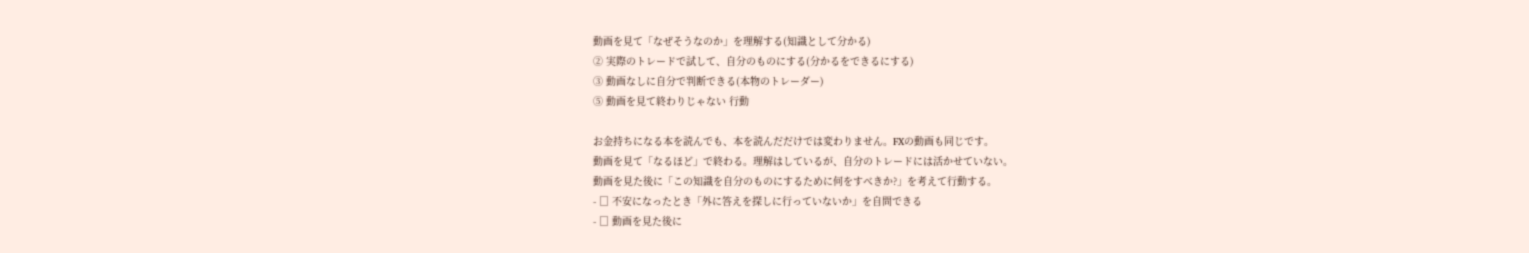動画を見て「なぜそうなのか」を理解する(知識として分かる)
② 実際のトレードで試して、自分のものにする(分かるをできるにする)
③ 動画なしに自分で判断できる(本物のトレーダー)
⑤ 動画を見て終わりじゃない 行動

お金持ちになる本を読んでも、本を読んだだけでは変わりません。FXの動画も同じです。
動画を見て「なるほど」で終わる。理解はしているが、自分のトレードには活かせていない。
動画を見た後に「この知識を自分のものにするために何をすべきか?」を考えて行動する。
- □ 不安になったとき「外に答えを探しに行っていないか」を自問できる
- □ 動画を見た後に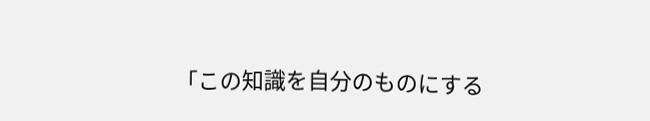「この知識を自分のものにする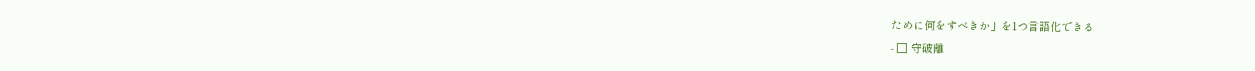ために何をすべきか」を1つ言語化できる
- □ 守破離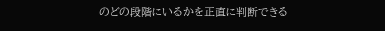のどの段階にいるかを正直に判断できる